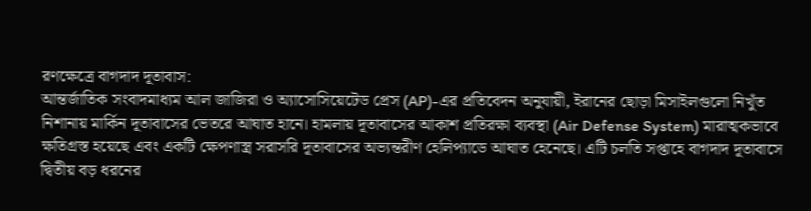রণক্ষেত্রে বাগদাদ দূতাবাস:
আন্তর্জাতিক সংবাদমাধ্যম আল জাজিরা ও অ্যাসোসিয়েটেড প্রেস (AP)-এর প্রতিবেদন অনুযায়ী, ইরানের ছোড়া মিসাইলগুলো নিখুঁত নিশানায় মার্কিন দূতাবাসের ভেতরে আঘাত হানে। হামলায় দূতাবাসের আকাশ প্রতিরক্ষা ব্যবস্থা (Air Defense System) মারাত্মকভাবে ক্ষতিগ্রস্ত হয়েছে এবং একটি ক্ষেপণাস্ত্র সরাসরি দূতাবাসের অভ্যন্তরীণ হেলিপ্যাডে আঘাত হেনেছে। এটি চলতি সপ্তাহে বাগদাদ দূতাবাসে দ্বিতীয় বড় ধরনের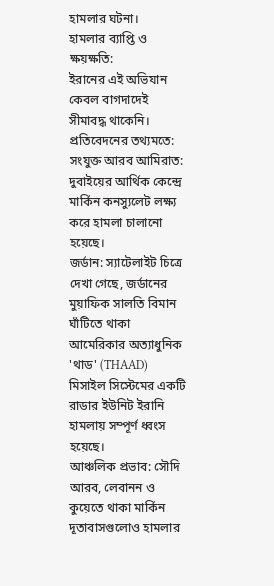হামলার ঘটনা।
হামলার ব্যাপ্তি ও ক্ষয়ক্ষতি:
ইরানের এই অভিযান কেবল বাগদাদেই সীমাবদ্ধ থাকেনি। প্রতিবেদনের তথ্যমতে:
সংযুক্ত আরব আমিরাত: দুবাইয়ের আর্থিক কেন্দ্রে মার্কিন কনস্যুলেট লক্ষ্য করে হামলা চালানো হয়েছে।
জর্ডান: স্যাটেলাইট চিত্রে দেখা গেছে, জর্ডানের মুয়াফিক সালতি বিমান ঘাঁটিতে থাকা আমেরিকার অত্যাধুনিক 'থাড' (THAAD) মিসাইল সিস্টেমের একটি রাডার ইউনিট ইরানি হামলায় সম্পূর্ণ ধ্বংস হয়েছে।
আঞ্চলিক প্রভাব: সৌদি আরব, লেবানন ও কুয়েতে থাকা মার্কিন দূতাবাসগুলোও হামলার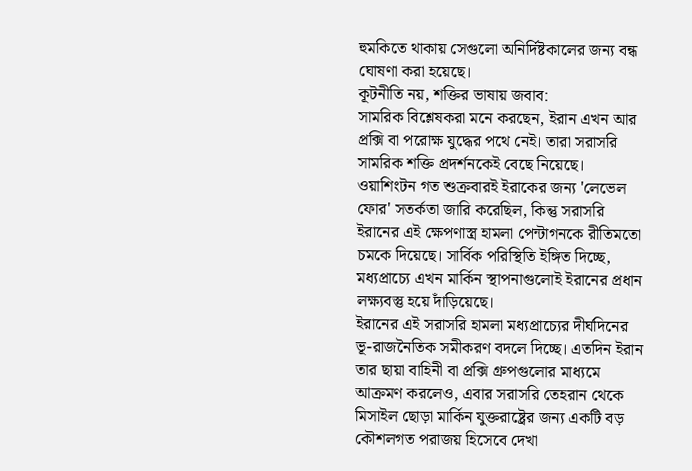হুমকিতে থাকায় সেগুলো অনির্দিষ্টকালের জন্য বন্ধ ঘোষণা করা হয়েছে।
কূটনীতি নয়, শক্তির ভাষায় জবাব:
সামরিক বিশ্লেষকরা মনে করছেন, ইরান এখন আর প্রক্সি বা পরোক্ষ যুদ্ধের পথে নেই। তারা সরাসরি সামরিক শক্তি প্রদর্শনকেই বেছে নিয়েছে। ওয়াশিংটন গত শুক্রবারই ইরাকের জন্য 'লেভেল ফোর' সতর্কতা জারি করেছিল, কিন্তু সরাসরি ইরানের এই ক্ষেপণাস্ত্র হামলা পেন্টাগনকে রীতিমতো চমকে দিয়েছে। সার্বিক পরিস্থিতি ইঙ্গিত দিচ্ছে, মধ্যপ্রাচ্যে এখন মার্কিন স্থাপনাগুলোই ইরানের প্রধান লক্ষ্যবস্তু হয়ে দাঁড়িয়েছে।
ইরানের এই সরাসরি হামলা মধ্যপ্রাচ্যের দীর্ঘদিনের ভূ-রাজনৈতিক সমীকরণ বদলে দিচ্ছে। এতদিন ইরান তার ছায়া বাহিনী বা প্রক্সি গ্রুপগুলোর মাধ্যমে আক্রমণ করলেও, এবার সরাসরি তেহরান থেকে মিসাইল ছোড়া মার্কিন যুক্তরাষ্ট্রের জন্য একটি বড় কৌশলগত পরাজয় হিসেবে দেখা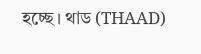হচ্ছে। থাড (THAAD)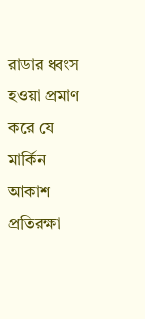রাডার ধ্বংস হওয়া প্রমাণ করে যে মার্কিন আকাশ প্রতিরক্ষা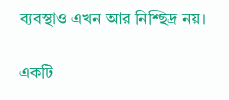ব্যবস্থাও এখন আর নিশ্ছিদ্র নয়।

একটি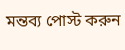মন্তব্য পোস্ট করুন